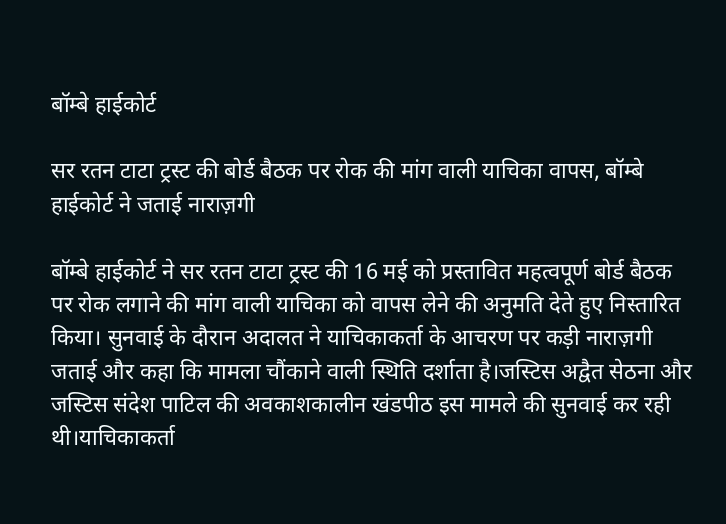बॉम्बे हाईकोर्ट

सर रतन टाटा ट्रस्ट की बोर्ड बैठक पर रोक की मांग वाली याचिका वापस, बॉम्बे हाईकोर्ट ने जताई नाराज़गी

बॉम्बे हाईकोर्ट ने सर रतन टाटा ट्रस्ट की 16 मई को प्रस्तावित महत्वपूर्ण बोर्ड बैठक पर रोक लगाने की मांग वाली याचिका को वापस लेने की अनुमति देते हुए निस्तारित किया। सुनवाई के दौरान अदालत ने याचिकाकर्ता के आचरण पर कड़ी नाराज़गी जताई और कहा कि मामला चौंकाने वाली स्थिति दर्शाता है।जस्टिस अद्वैत सेठना और जस्टिस संदेश पाटिल की अवकाशकालीन खंडपीठ इस मामले की सुनवाई कर रही थी।याचिकाकर्ता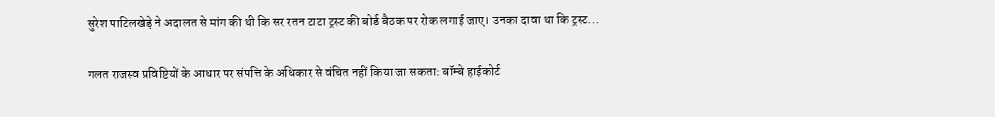सुरेश पाटिलखेड़े ने अदालत से मांग की थी कि सर रतन टाटा ट्रस्ट की बोर्ड बैठक पर रोक लगाई जाए। उनका दावा था कि ट्रस्ट...

गलत राजस्व प्रविष्टियों के आधार पर संपत्ति के अधिकार से वंचित नहीं किया जा सकता: बॉम्बे हाईकोर्ट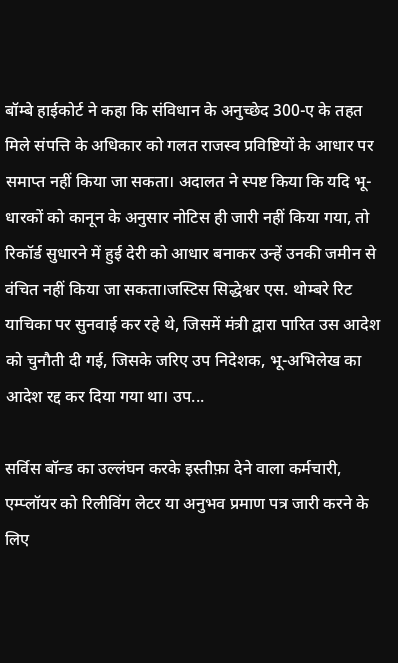बॉम्बे हाईकोर्ट ने कहा कि संविधान के अनुच्छेद 300-ए के तहत मिले संपत्ति के अधिकार को गलत राजस्व प्रविष्टियों के आधार पर समाप्त नहीं किया जा सकता। अदालत ने स्पष्ट किया कि यदि भू-धारकों को कानून के अनुसार नोटिस ही जारी नहीं किया गया, तो रिकॉर्ड सुधारने में हुई देरी को आधार बनाकर उन्हें उनकी जमीन से वंचित नहीं किया जा सकता।जस्टिस सिद्धेश्वर एस. थोम्बरे रिट याचिका पर सुनवाई कर रहे थे, जिसमें मंत्री द्वारा पारित उस आदेश को चुनौती दी गई, जिसके जरिए उप निदेशक, भू-अभिलेख का आदेश रद्द कर दिया गया था। उप...

सर्विस बॉन्ड का उल्लंघन करके इस्तीफ़ा देने वाला कर्मचारी, एम्प्लॉयर को रिलीविंग लेटर या अनुभव प्रमाण पत्र जारी करने के लिए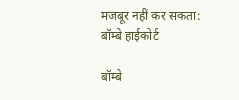मजबूर नहीं कर सकता: बॉम्बे हाईकोर्ट

बॉम्बे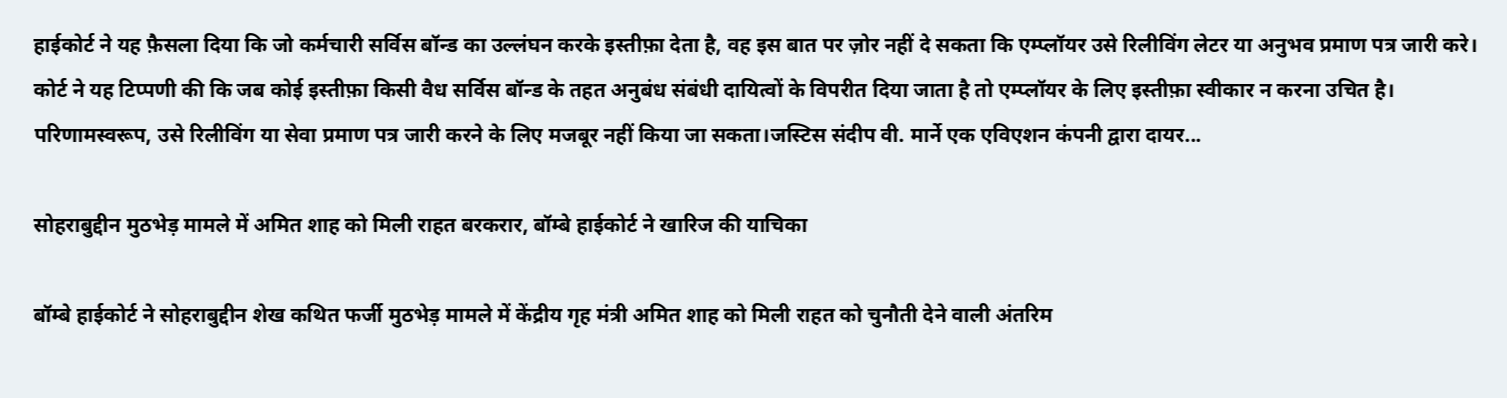हाईकोर्ट ने यह फ़ैसला दिया कि जो कर्मचारी सर्विस बॉन्ड का उल्लंघन करके इस्तीफ़ा देता है, वह इस बात पर ज़ोर नहीं दे सकता कि एम्प्लॉयर उसे रिलीविंग लेटर या अनुभव प्रमाण पत्र जारी करे। कोर्ट ने यह टिप्पणी की कि जब कोई इस्तीफ़ा किसी वैध सर्विस बॉन्ड के तहत अनुबंध संबंधी दायित्वों के विपरीत दिया जाता है तो एम्प्लॉयर के लिए इस्तीफ़ा स्वीकार न करना उचित है। परिणामस्वरूप, उसे रिलीविंग या सेवा प्रमाण पत्र जारी करने के लिए मजबूर नहीं किया जा सकता।जस्टिस संदीप वी. मार्ने एक एविएशन कंपनी द्वारा दायर...

सोहराबुद्दीन मुठभेड़ मामले में अमित शाह को मिली राहत बरकरार, बॉम्बे हाईकोर्ट ने खारिज की याचिका

बॉम्बे हाईकोर्ट ने सोहराबुद्दीन शेख कथित फर्जी मुठभेड़ मामले में केंद्रीय गृह मंत्री अमित शाह को मिली राहत को चुनौती देने वाली अंतरिम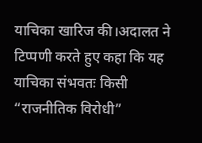याचिका खारिज की।अदालत ने टिप्पणी करते हुए कहा कि यह याचिका संभवतः किसी “राजनीतिक विरोधी”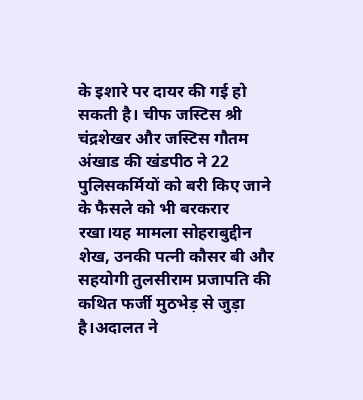के इशारे पर दायर की गई हो सकती है। चीफ जस्टिस श्री चंद्रशेखर और जस्टिस गौतम अंखाड की खंडपीठ ने 22 पुलिसकर्मियों को बरी किए जाने के फैसले को भी बरकरार रखा।यह मामला सोहराबुद्दीन शेख, उनकी पत्नी कौसर बी और सहयोगी तुलसीराम प्रजापति की कथित फर्जी मुठभेड़ से जुड़ा है।अदालत ने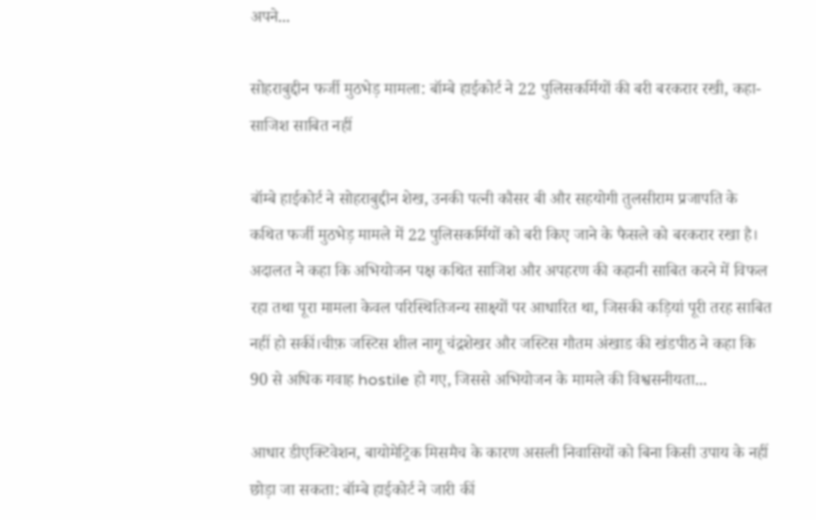अपने...

सोहराबुद्दीन फर्जी मुठभेड़ मामला: बॉम्बे हाईकोर्ट ने 22 पुलिसकर्मियों की बरी बरकरार रखी, कहा- साजिश साबित नहीं

बॉम्बे हाईकोर्ट ने सोहराबुद्दीन शेख, उनकी पत्नी कौसर बी और सहयोगी तुलसीराम प्रजापति के कथित फर्जी मुठभेड़ मामले में 22 पुलिसकर्मियों को बरी किए जाने के फैसले को बरकरार रखा है। अदालत ने कहा कि अभियोजन पक्ष कथित साजिश और अपहरण की कहानी साबित करने में विफल रहा तथा पूरा मामला केवल परिस्थितिजन्य साक्ष्यों पर आधारित था, जिसकी कड़ियां पूरी तरह साबित नहीं हो सकीं।चीफ़ जस्टिस शील नागू चंद्रशेखर और जस्टिस गौतम अंखाड की खंडपीठ ने कहा कि 90 से अधिक गवाह hostile हो गए, जिससे अभियोजन के मामले की विश्वसनीयता...

आधार डीएक्टिवेशन, बायोमेट्रिक मिसमैच के कारण असली निवासियों को बिना किसी उपाय के नहीं छोड़ा जा सकता: बॉम्बे हाईकोर्ट ने जारी कीं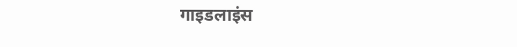गाइडलाइंस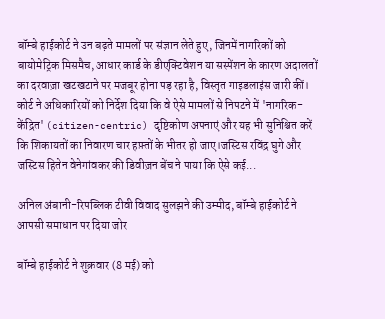बॉम्बे हाईकोर्ट ने उन बढ़ते मामलों पर संज्ञान लेते हुए, जिनमें नागरिकों को बायोमेट्रिक मिसमैच, आधार कार्ड के डीएक्टिवेशन या सस्पेंशन के कारण अदालतों का दरवाज़ा खटखटाने पर मजबूर होना पड़ रहा है, विस्तृत गाइडलाइंस जारी कीं। कोर्ट ने अधिकारियों को निर्देश दिया कि वे ऐसे मामलों से निपटने में 'नागरिक-केंद्रित' (citizen-centric) दृष्टिकोण अपनाएं और यह भी सुनिश्चित करें कि शिकायतों का निवारण चार हफ़्तों के भीतर हो जाए।जस्टिस रविंद्र घुगे और जस्टिस हितेन वेनेगांवकर की डिवीज़न बेंच ने पाया कि ऐसे कई...

अनिल अंबानी-रिपब्लिक टीवी विवाद सुलझने की उम्मीद, बॉम्बे हाईकोर्ट ने आपसी समाधान पर दिया जोर

बॉम्बे हाईकोर्ट ने शुक्रवार (8 मई) को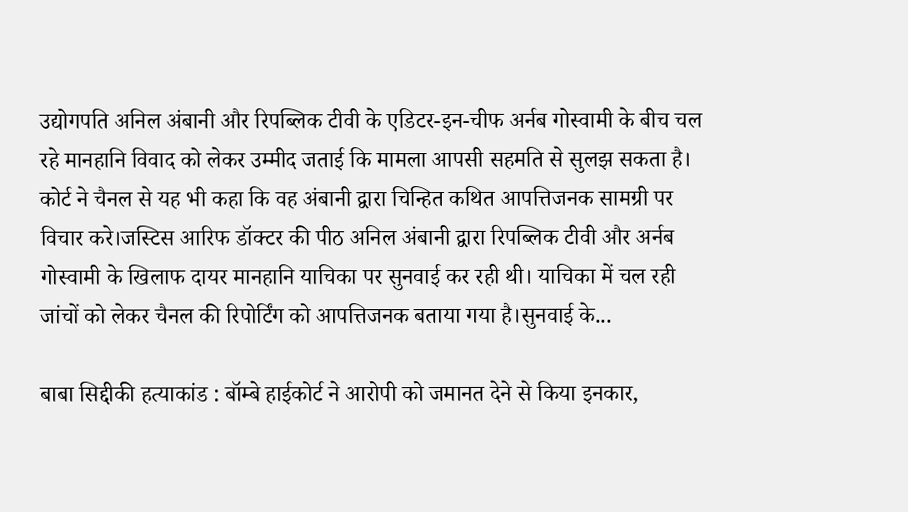उद्योगपति अनिल अंबानी और रिपब्लिक टीवी के एडिटर-इन-चीफ अर्नब गोस्वामी के बीच चल रहे मानहानि विवाद को लेकर उम्मीद जताई कि मामला आपसी सहमति से सुलझ सकता है। कोर्ट ने चैनल से यह भी कहा कि वह अंबानी द्वारा चिन्हित कथित आपत्तिजनक सामग्री पर विचार करे।जस्टिस आरिफ डॉक्टर की पीठ अनिल अंबानी द्वारा रिपब्लिक टीवी और अर्नब गोस्वामी के खिलाफ दायर मानहानि याचिका पर सुनवाई कर रही थी। याचिका में चल रही जांचों को लेकर चैनल की रिपोर्टिंग को आपत्तिजनक बताया गया है।सुनवाई के...

बाबा सिद्दीकी हत्याकांड : बॉम्बे हाईकोर्ट ने आरोपी को जमानत देने से किया इनकार,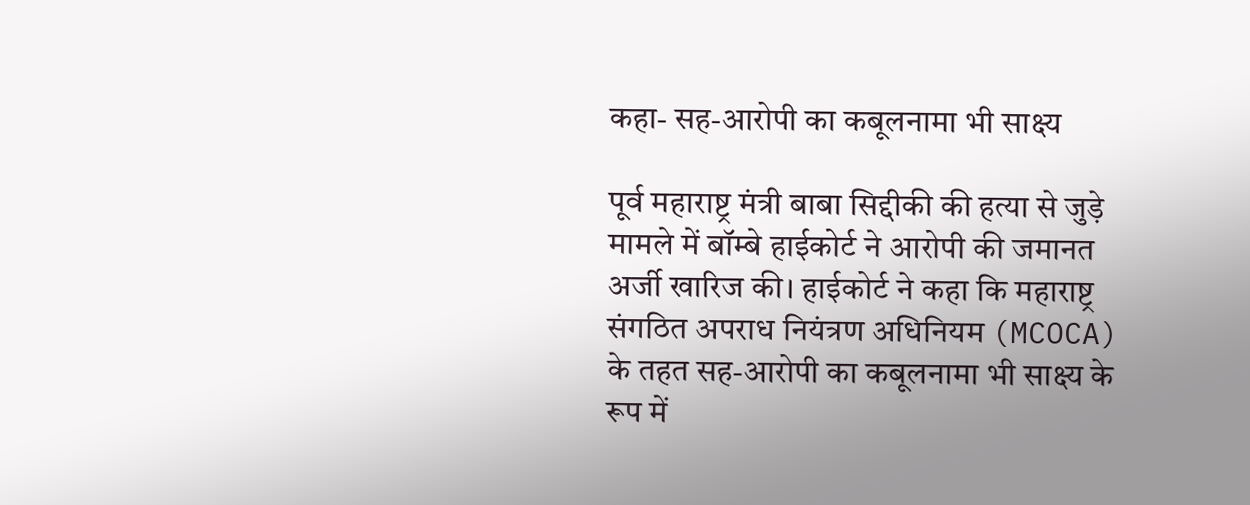कहा- सह-आरोपी का कबूलनामा भी साक्ष्य

पूर्व महाराष्ट्र मंत्री बाबा सिद्दीकी की हत्या से जुड़े मामले में बॉम्बे हाईकोर्ट ने आरोपी की जमानत अर्जी खारिज की। हाईकोर्ट ने कहा कि महाराष्ट्र संगठित अपराध नियंत्रण अधिनियम (MCOCA) के तहत सह-आरोपी का कबूलनामा भी साक्ष्य के रूप में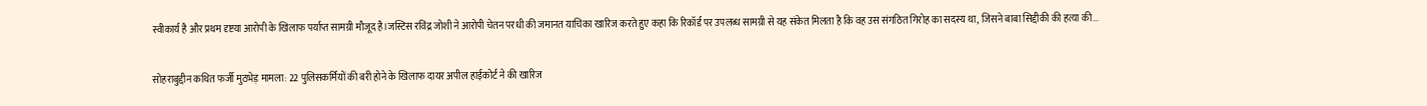स्वीकार्य है और प्रथम दृष्टया आरोपी के खिलाफ पर्याप्त सामग्री मौजूद है।जस्टिस रविंद्र जोशी ने आरोपी चेतन परधी की जमानत याचिका खारिज करते हुए कहा कि रिकॉर्ड पर उपलब्ध सामग्री से यह संकेत मिलता है कि वह उस संगठित गिरोह का सदस्य था, जिसने बाबा सिद्दीकी की हत्या की...

सोहराबुद्दीन कथित फर्जी मुठभेड़ मामला: 22 पुलिसकर्मियों की बरी होने के खिलाफ दायर अपील हाईकोर्ट ने की खारिज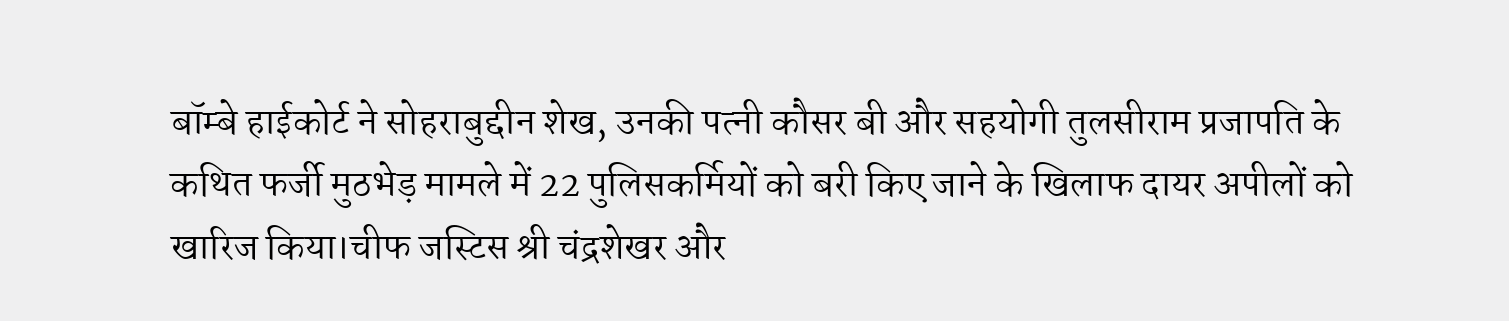बॉम्बे हाईकोर्ट ने सोहराबुद्दीन शेख, उनकी पत्नी कौसर बी और सहयोगी तुलसीराम प्रजापति के कथित फर्जी मुठभेड़ मामले में 22 पुलिसकर्मियों को बरी किए जाने के खिलाफ दायर अपीलों को खारिज किया।चीफ जस्टिस श्री चंद्रशेखर और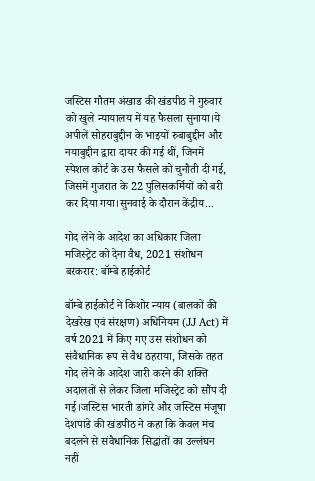जस्टिस गौतम अंखाड की खंडपीठ ने गुरुवार को खुले न्यायालय में यह फैसला सुनाया।ये अपीलें सोहराबुद्दीन के भाइयों रुबाबुद्दीन और नयाबुद्दीन द्वारा दायर की गई थीं, जिनमें स्पेशल कोर्ट के उस फैसले को चुनौती दी गई, जिसमें गुजरात के 22 पुलिसकर्मियों को बरी कर दिया गया।सुनवाई के दौरान केंद्रीय...

गोद लेने के आदेश का अधिकार जिला मजिस्ट्रेट को देना वैध, 2021 संशोधन बरकरार: बॉम्बे हाईकोर्ट

बॉम्बे हाईकोर्ट ने किशोर न्याय (बालकों की देखरेख एवं संरक्षण) अधिनियम (JJ Act) में वर्ष 2021 में किए गए उस संशोधन को संवैधानिक रूप से वैध ठहराया, जिसके तहत गोद लेने के आदेश जारी करने की शक्ति अदालतों से लेकर जिला मजिस्ट्रेट को सौंप दी गई।जस्टिस भारती डांगरे और जस्टिस मंजूषा देशपांडे की खंडपीठ ने कहा कि केवल मंच बदलने से संवैधानिक सिद्धांतों का उल्लंघन नहीं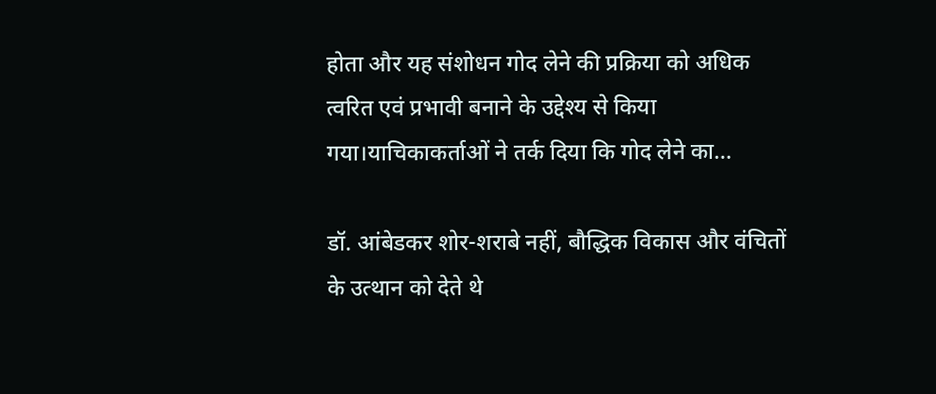होता और यह संशोधन गोद लेने की प्रक्रिया को अधिक त्वरित एवं प्रभावी बनाने के उद्देश्य से किया गया।याचिकाकर्ताओं ने तर्क दिया कि गोद लेने का...

डॉ. आंबेडकर शोर-शराबे नहीं, बौद्धिक विकास और वंचितों के उत्थान को देते थे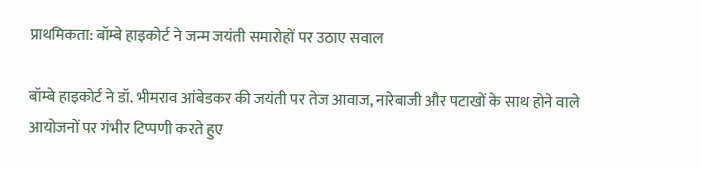प्राथमिकता: बॉम्बे हाइकोर्ट ने जन्म जयंती समारोहों पर उठाए सवाल

बॉम्बे हाइकोर्ट ने डॉ. भीमराव आंबेडकर की जयंती पर तेज आवाज, नारेबाजी और पटाखों के साथ होने वाले आयोजनों पर गंभीर टिप्पणी करते हुए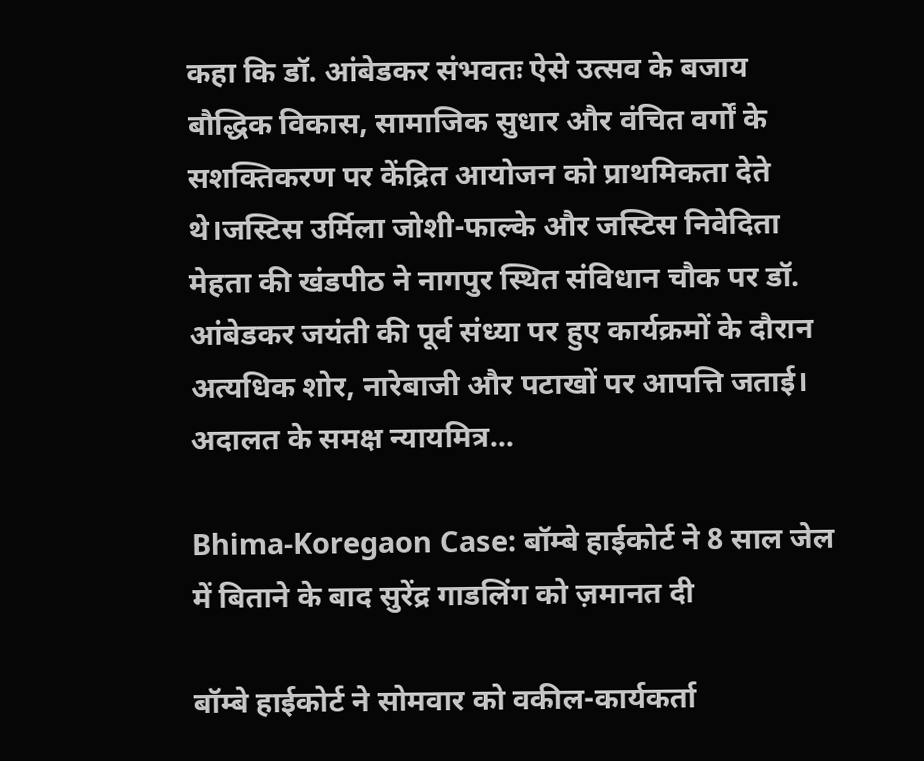कहा कि डॉ. आंबेडकर संभवतः ऐसे उत्सव के बजाय बौद्धिक विकास, सामाजिक सुधार और वंचित वर्गों के सशक्तिकरण पर केंद्रित आयोजन को प्राथमिकता देते थे।जस्टिस उर्मिला जोशी-फाल्के और जस्टिस निवेदिता मेहता की खंडपीठ ने नागपुर स्थित संविधान चौक पर डॉ. आंबेडकर जयंती की पूर्व संध्या पर हुए कार्यक्रमों के दौरान अत्यधिक शोर, नारेबाजी और पटाखों पर आपत्ति जताई। अदालत के समक्ष न्यायमित्र...

Bhima-Koregaon Case: बॉम्बे हाईकोर्ट ने 8 साल जेल में बिताने के बाद सुरेंद्र गाडलिंग को ज़मानत दी

बॉम्बे हाईकोर्ट ने सोमवार को वकील-कार्यकर्ता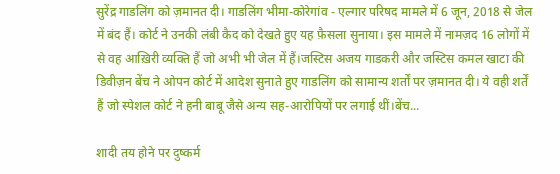सुरेंद्र गाडलिंग को ज़मानत दी। गाडलिंग भीमा-कोरेगांव - एल्गार परिषद मामले में 6 जून, 2018 से जेल में बंद हैं। कोर्ट ने उनकी लंबी कैद को देखते हुए यह फ़ैसला सुनाया। इस मामले में नामज़द 16 लोगों में से वह आख़िरी व्यक्ति हैं जो अभी भी जेल में हैं।जस्टिस अजय गाडकरी और जस्टिस कमल खाटा की डिवीज़न बेंच ने ओपन कोर्ट में आदेश सुनाते हुए गाडलिंग को सामान्य शर्तों पर ज़मानत दी। ये वही शर्तें हैं जो स्पेशल कोर्ट ने हनी बाबू जैसे अन्य सह-आरोपियों पर लगाई थीं।बेंच...

शादी तय होने पर दुष्कर्म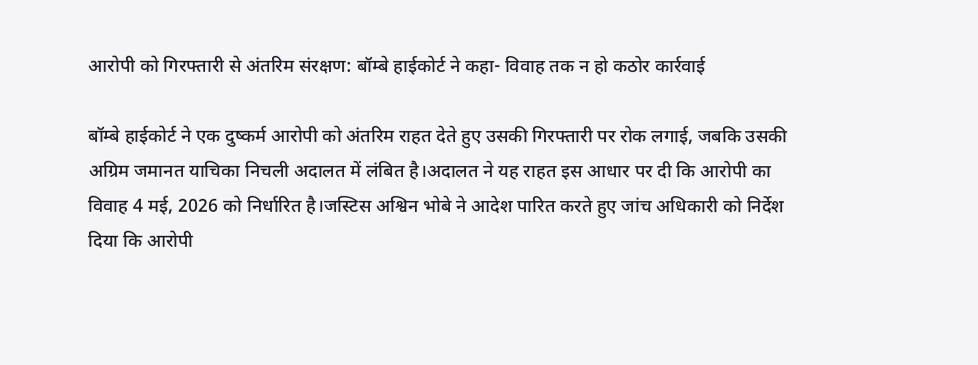आरोपी को गिरफ्तारी से अंतरिम संरक्षण: बॉम्बे हाईकोर्ट ने कहा- विवाह तक न हो कठोर कार्रवाई

बॉम्बे हाईकोर्ट ने एक दुष्कर्म आरोपी को अंतरिम राहत देते हुए उसकी गिरफ्तारी पर रोक लगाई, जबकि उसकी अग्रिम जमानत याचिका निचली अदालत में लंबित है।अदालत ने यह राहत इस आधार पर दी कि आरोपी का विवाह 4 मई, 2026 को निर्धारित है।जस्टिस अश्विन भोबे ने आदेश पारित करते हुए जांच अधिकारी को निर्देश दिया कि आरोपी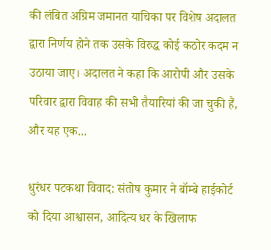की लंबित अग्रिम जमानत याचिका पर विशेष अदालत द्वारा निर्णय होने तक उसके विरुद्ध कोई कठोर कदम न उठाया जाए। अदालत ने कहा कि आरोपी और उसके परिवार द्वारा विवाह की सभी तैयारियां की जा चुकी हैं, और यह एक...

धुरंधर पटकथा विवाद: संतोष कुमार ने बॉम्बे हाईकोर्ट को दिया आश्वासन, आदित्य धर के खिलाफ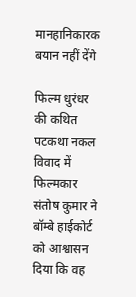मानहानिकारक बयान नहीं देंगे

फिल्म धुरंधर की कथित पटकथा नकल विवाद में फिल्मकार संतोष कुमार ने बॉम्बे हाईकोर्ट को आश्वासन दिया कि वह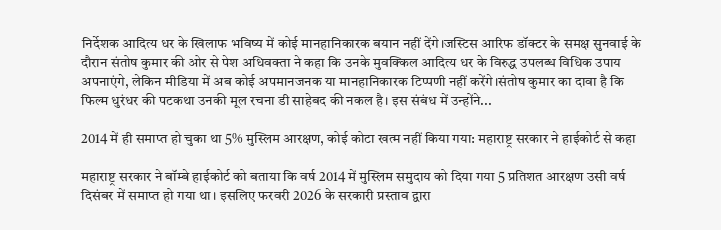निर्देशक आदित्य धर के खिलाफ भविष्य में कोई मानहानिकारक बयान नहीं देंगे।जस्टिस आरिफ डॉक्टर के समक्ष सुनवाई के दौरान संतोष कुमार की ओर से पेश अधिवक्ता ने कहा कि उनके मुवक्किल आदित्य धर के विरुद्ध उपलब्ध विधिक उपाय अपनाएंगे, लेकिन मीडिया में अब कोई अपमानजनक या मानहानिकारक टिप्पणी नहीं करेंगे।संतोष कुमार का दावा है कि फिल्म धुरंधर की पटकथा उनकी मूल रचना डी साहेबद की नकल है। इस संबंध में उन्होंने...

2014 में ही समाप्त हो चुका था 5% मुस्लिम आरक्षण, कोई कोटा खत्म नहीं किया गया: महाराष्ट्र सरकार ने हाईकोर्ट से कहा

महाराष्ट्र सरकार ने बॉम्बे हाईकोर्ट को बताया कि वर्ष 2014 में मुस्लिम समुदाय को दिया गया 5 प्रतिशत आरक्षण उसी वर्ष दिसंबर में समाप्त हो गया था। इसलिए फरवरी 2026 के सरकारी प्रस्ताव द्वारा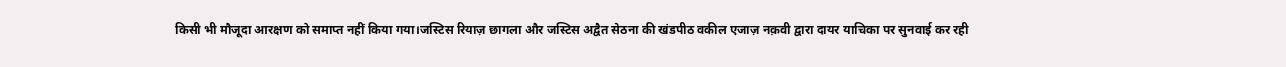किसी भी मौजूदा आरक्षण को समाप्त नहीं किया गया।जस्टिस रियाज़ छागला और जस्टिस अद्वैत सेठना की खंडपीठ वकील एजाज़ नक़वी द्वारा दायर याचिका पर सुनवाई कर रही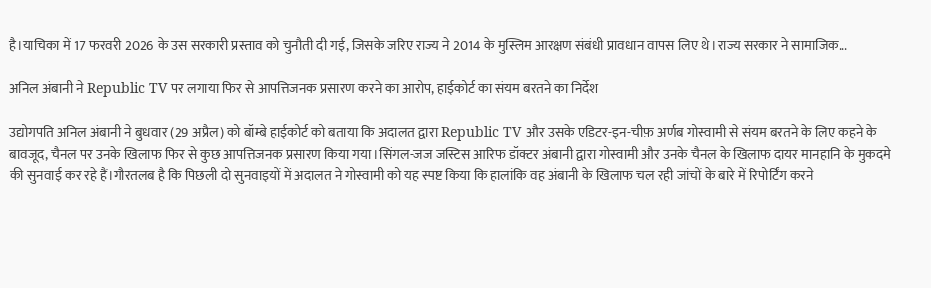है।याचिका में 17 फरवरी 2026 के उस सरकारी प्रस्ताव को चुनौती दी गई, जिसके जरिए राज्य ने 2014 के मुस्लिम आरक्षण संबंधी प्रावधान वापस लिए थे।राज्य सरकार ने सामाजिक...

अनिल अंबानी ने Republic TV पर लगाया फिर से आपत्तिजनक प्रसारण करने का आरोप, हाईकोर्ट का संयम बरतने का निर्देश

उद्योगपति अनिल अंबानी ने बुधवार (29 अप्रैल) को बॉम्बे हाईकोर्ट को बताया कि अदालत द्वारा Republic TV और उसके एडिटर-इन-चीफ़ अर्णब गोस्वामी से संयम बरतने के लिए कहने के बावजूद, चैनल पर उनके खिलाफ फिर से कुछ आपत्तिजनक प्रसारण किया गया।सिंगल-जज जस्टिस आरिफ डॉक्टर अंबानी द्वारा गोस्वामी और उनके चैनल के खिलाफ दायर मानहानि के मुकदमे की सुनवाई कर रहे हैं।गौरतलब है कि पिछली दो सुनवाइयों में अदालत ने गोस्वामी को यह स्पष्ट किया कि हालांकि वह अंबानी के खिलाफ चल रही जांचों के बारे में रिपोर्टिंग करने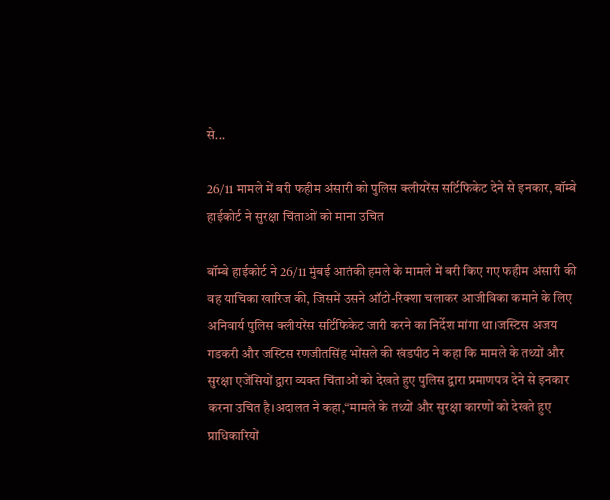से...

26/11 मामले में बरी फहीम अंसारी को पुलिस क्लीयरेंस सर्टिफिकेट देने से इनकार, बॉम्बे हाईकोर्ट ने सुरक्षा चिंताओं को माना उचित

बॉम्बे हाईकोर्ट ने 26/11 मुंबई आतंकी हमले के मामले में बरी किए गए फहीम अंसारी की वह याचिका खारिज की, जिसमें उसने ऑटो-रिक्शा चलाकर आजीविका कमाने के लिए अनिवार्य पुलिस क्लीयरेंस सर्टिफिकेट जारी करने का निर्देश मांगा था।जस्टिस अजय गडकरी और जस्टिस रणजीतसिंह भोंसले की खंडपीठ ने कहा कि मामले के तथ्यों और सुरक्षा एजेंसियों द्वारा व्यक्त चिंताओं को देखते हुए पुलिस द्वारा प्रमाणपत्र देने से इनकार करना उचित है।अदालत ने कहा,“मामले के तथ्यों और सुरक्षा कारणों को देखते हुए प्राधिकारियों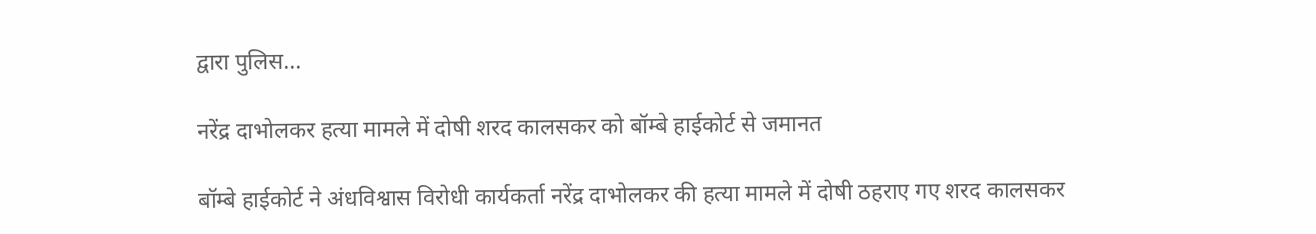द्वारा पुलिस...

नरेंद्र दाभोलकर हत्या मामले में दोषी शरद कालसकर को बॉम्बे हाईकोर्ट से जमानत

बॉम्बे हाईकोर्ट ने अंधविश्वास विरोधी कार्यकर्ता नरेंद्र दाभोलकर की हत्या मामले में दोषी ठहराए गए शरद कालसकर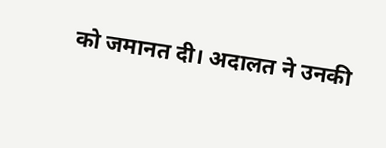को जमानत दी। अदालत ने उनकी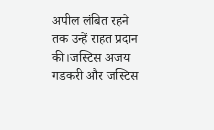अपील लंबित रहने तक उन्हें राहत प्रदान की।जस्टिस अजय गडकरी और जस्टिस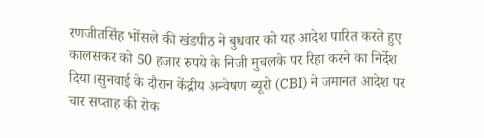रणजीतसिंह भोंसले की खंडपीठ ने बुधवार को यह आदेश पारित करते हुए कालसकर को 50 हजार रुपये के निजी मुचलके पर रिहा करने का निर्देश दिया।सुनवाई के दौरान केंद्रीय अन्वेषण ब्यूरो (CBI) ने जमानत आदेश पर चार सप्ताह की रोक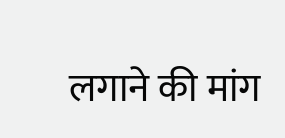लगाने की मांग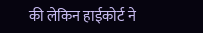की लेकिन हाईकोर्ट ने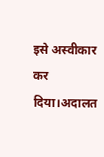इसे अस्वीकार कर दिया।अदालत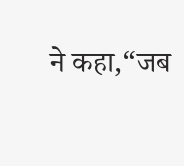ने कहा,“जब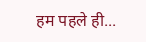हम पहले ही...